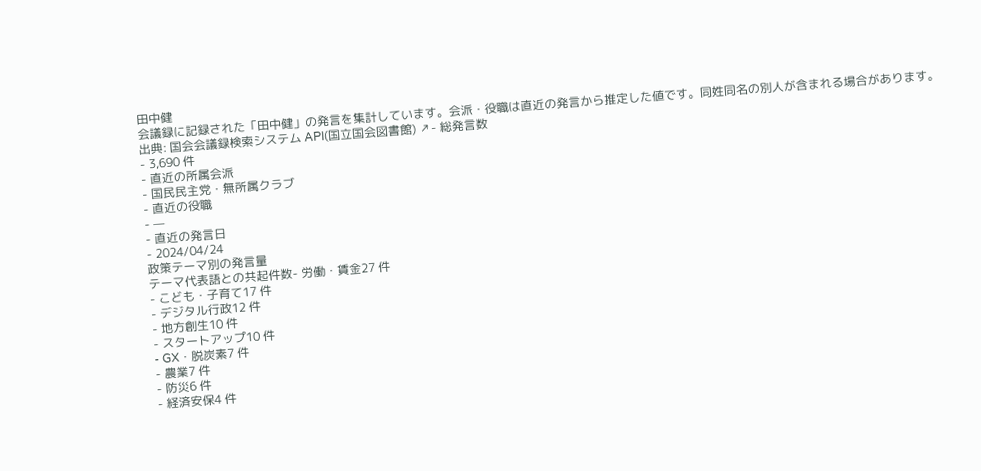田中健
会議録に記録された「田中健」の発言を集計しています。会派・役職は直近の発言から推定した値です。同姓同名の別人が含まれる場合があります。
出典: 国会会議録検索システム API(国立国会図書館) ↗- 総発言数
- 3,690 件
- 直近の所属会派
- 国民民主党・無所属クラブ
- 直近の役職
- —
- 直近の発言日
- 2024/04/24
政策テーマ別の発言量
テーマ代表語との共起件数- 労働・賃金27 件
- こども・子育て17 件
- デジタル行政12 件
- 地方創生10 件
- スタートアップ10 件
- GX・脱炭素7 件
- 農業7 件
- 防災6 件
- 経済安保4 件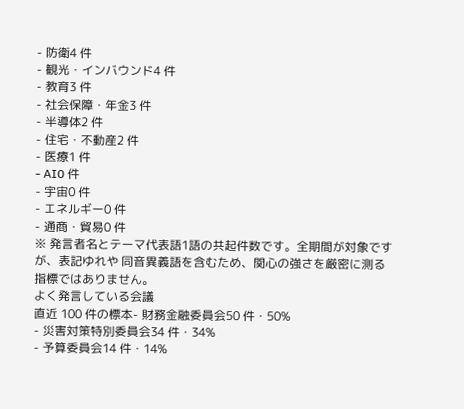- 防衛4 件
- 観光・インバウンド4 件
- 教育3 件
- 社会保障・年金3 件
- 半導体2 件
- 住宅・不動産2 件
- 医療1 件
- AI0 件
- 宇宙0 件
- エネルギー0 件
- 通商・貿易0 件
※ 発言者名とテーマ代表語1語の共起件数です。全期間が対象ですが、表記ゆれや 同音異義語を含むため、関心の強さを厳密に測る指標ではありません。
よく発言している会議
直近 100 件の標本- 財務金融委員会50 件・50%
- 災害対策特別委員会34 件・34%
- 予算委員会14 件・14%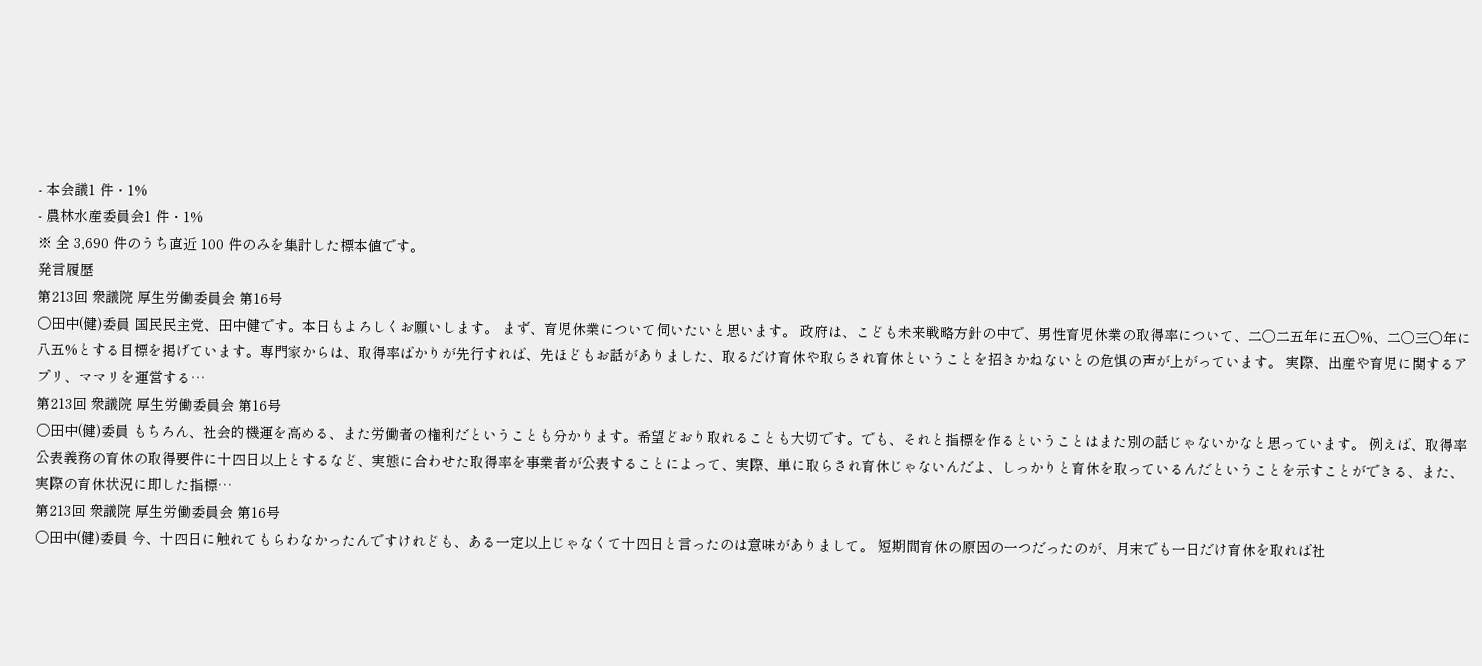- 本会議1 件・1%
- 農林水産委員会1 件・1%
※ 全 3,690 件のうち直近 100 件のみを集計した標本値です。
発言履歴
第213回 衆議院 厚生労働委員会 第16号
○田中(健)委員 国民民主党、田中健です。本日もよろしくお願いします。 まず、育児休業について伺いたいと思います。 政府は、こども未来戦略方針の中で、男性育児休業の取得率について、二〇二五年に五〇%、二〇三〇年に八五%とする目標を掲げています。専門家からは、取得率ばかりが先行すれば、先ほどもお話がありました、取るだけ育休や取らされ育休ということを招きかねないとの危惧の声が上がっています。 実際、出産や育児に関するアプリ、ママリを運営する…
第213回 衆議院 厚生労働委員会 第16号
○田中(健)委員 もちろん、社会的機運を高める、また労働者の権利だということも分かります。希望どおり取れることも大切です。でも、それと指標を作るということはまた別の話じゃないかなと思っています。 例えば、取得率公表義務の育休の取得要件に十四日以上とするなど、実態に合わせた取得率を事業者が公表することによって、実際、単に取らされ育休じゃないんだよ、しっかりと育休を取っているんだということを示すことができる、また、実際の育休状況に即した指標…
第213回 衆議院 厚生労働委員会 第16号
○田中(健)委員 今、十四日に触れてもらわなかったんですけれども、ある一定以上じゃなくて十四日と言ったのは意味がありまして。 短期間育休の原因の一つだったのが、月末でも一日だけ育休を取れば社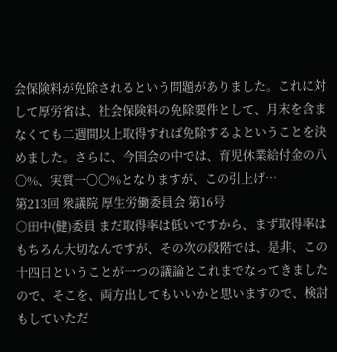会保険料が免除されるという問題がありました。これに対して厚労省は、社会保険料の免除要件として、月末を含まなくても二週間以上取得すれば免除するよということを決めました。さらに、今国会の中では、育児休業給付金の八〇%、実質一〇〇%となりますが、この引上げ…
第213回 衆議院 厚生労働委員会 第16号
○田中(健)委員 まだ取得率は低いですから、まず取得率はもちろん大切なんですが、その次の段階では、是非、この十四日ということが一つの議論とこれまでなってきましたので、そこを、両方出してもいいかと思いますので、検討もしていただ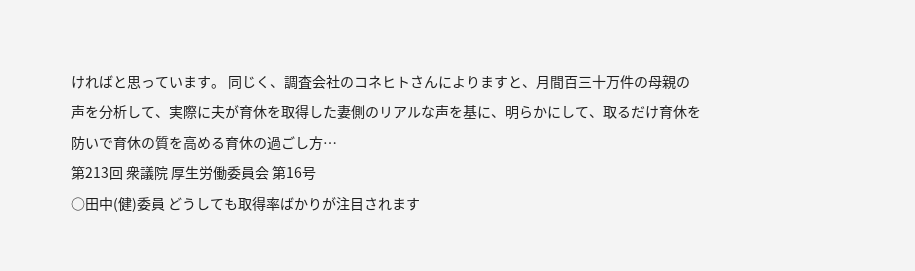ければと思っています。 同じく、調査会社のコネヒトさんによりますと、月間百三十万件の母親の声を分析して、実際に夫が育休を取得した妻側のリアルな声を基に、明らかにして、取るだけ育休を防いで育休の質を高める育休の過ごし方…
第213回 衆議院 厚生労働委員会 第16号
○田中(健)委員 どうしても取得率ばかりが注目されます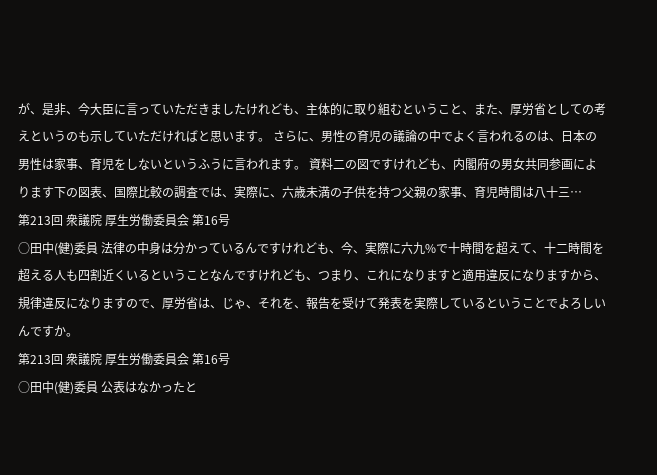が、是非、今大臣に言っていただきましたけれども、主体的に取り組むということ、また、厚労省としての考えというのも示していただければと思います。 さらに、男性の育児の議論の中でよく言われるのは、日本の男性は家事、育児をしないというふうに言われます。 資料二の図ですけれども、内閣府の男女共同参画によります下の図表、国際比較の調査では、実際に、六歳未満の子供を持つ父親の家事、育児時間は八十三…
第213回 衆議院 厚生労働委員会 第16号
○田中(健)委員 法律の中身は分かっているんですけれども、今、実際に六九%で十時間を超えて、十二時間を超える人も四割近くいるということなんですけれども、つまり、これになりますと適用違反になりますから、規律違反になりますので、厚労省は、じゃ、それを、報告を受けて発表を実際しているということでよろしいんですか。
第213回 衆議院 厚生労働委員会 第16号
○田中(健)委員 公表はなかったと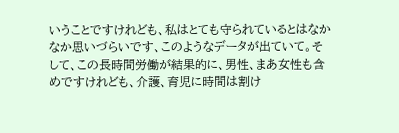いうことですけれども、私はとても守られているとはなかなか思いづらいです、このようなデータが出ていて。そして、この長時間労働が結果的に、男性、まあ女性も含めですけれども、介護、育児に時間は割け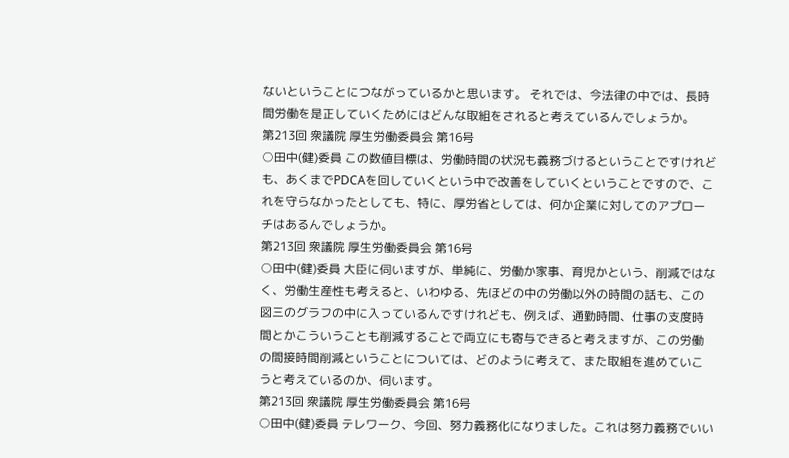ないということにつながっているかと思います。 それでは、今法律の中では、長時間労働を是正していくためにはどんな取組をされると考えているんでしょうか。
第213回 衆議院 厚生労働委員会 第16号
○田中(健)委員 この数値目標は、労働時間の状況も義務づけるということですけれども、あくまでPDCAを回していくという中で改善をしていくということですので、これを守らなかったとしても、特に、厚労省としては、何か企業に対してのアプローチはあるんでしょうか。
第213回 衆議院 厚生労働委員会 第16号
○田中(健)委員 大臣に伺いますが、単純に、労働か家事、育児かという、削減ではなく、労働生産性も考えると、いわゆる、先ほどの中の労働以外の時間の話も、この図三のグラフの中に入っているんですけれども、例えば、通勤時間、仕事の支度時間とかこういうことも削減することで両立にも寄与できると考えますが、この労働の間接時間削減ということについては、どのように考えて、また取組を進めていこうと考えているのか、伺います。
第213回 衆議院 厚生労働委員会 第16号
○田中(健)委員 テレワーク、今回、努力義務化になりました。これは努力義務でいい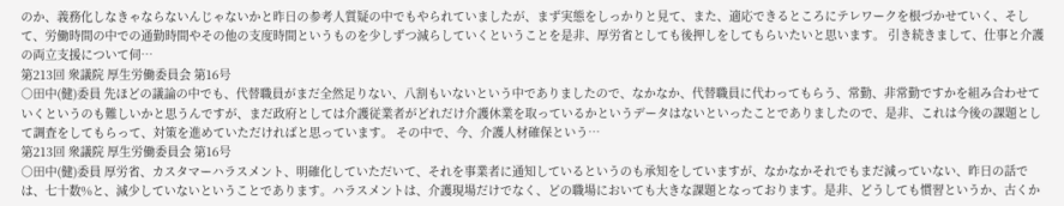のか、義務化しなきゃならないんじゃないかと昨日の参考人質疑の中でもやられていましたが、まず実態をしっかりと見て、また、適応できるところにテレワークを根づかせていく、そして、労働時間の中での通勤時間やその他の支度時間というものを少しずつ減らしていくということを是非、厚労省としても後押しをしてもらいたいと思います。 引き続きまして、仕事と介護の両立支援について伺…
第213回 衆議院 厚生労働委員会 第16号
○田中(健)委員 先ほどの議論の中でも、代替職員がまだ全然足りない、八割もいないという中でありましたので、なかなか、代替職員に代わってもらう、常勤、非常勤ですかを組み合わせていくというのも難しいかと思うんですが、まだ政府としては介護従業者がどれだけ介護休業を取っているかというデータはないといったことでありましたので、是非、これは今後の課題として調査をしてもらって、対策を進めていただければと思っています。 その中で、今、介護人材確保という…
第213回 衆議院 厚生労働委員会 第16号
○田中(健)委員 厚労省、カスタマーハラスメント、明確化していただいて、それを事業者に通知しているというのも承知をしていますが、なかなかそれでもまだ減っていない、昨日の話では、七十数%と、減少していないということであります。ハラスメントは、介護現場だけでなく、どの職場においても大きな課題となっております。是非、どうしても慣習というか、古くか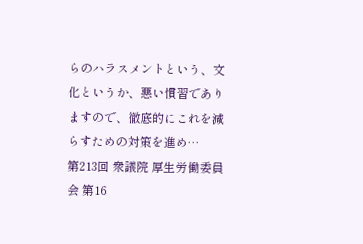らのハラスメントという、文化というか、悪い慣習でありますので、徹底的にこれを減らすための対策を進め…
第213回 衆議院 厚生労働委員会 第16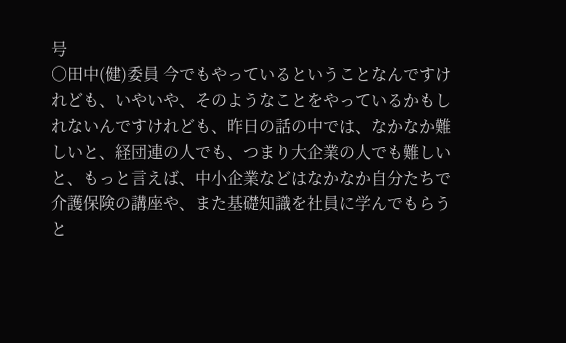号
○田中(健)委員 今でもやっているということなんですけれども、いやいや、そのようなことをやっているかもしれないんですけれども、昨日の話の中では、なかなか難しいと、経団連の人でも、つまり大企業の人でも難しいと、もっと言えば、中小企業などはなかなか自分たちで介護保険の講座や、また基礎知識を社員に学んでもらうと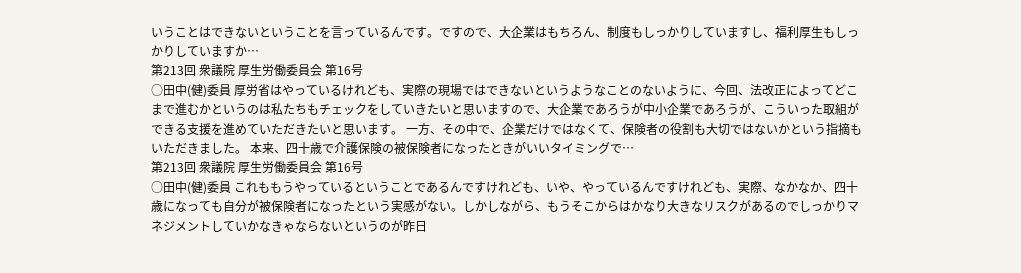いうことはできないということを言っているんです。ですので、大企業はもちろん、制度もしっかりしていますし、福利厚生もしっかりしていますか…
第213回 衆議院 厚生労働委員会 第16号
○田中(健)委員 厚労省はやっているけれども、実際の現場ではできないというようなことのないように、今回、法改正によってどこまで進むかというのは私たちもチェックをしていきたいと思いますので、大企業であろうが中小企業であろうが、こういった取組ができる支援を進めていただきたいと思います。 一方、その中で、企業だけではなくて、保険者の役割も大切ではないかという指摘もいただきました。 本来、四十歳で介護保険の被保険者になったときがいいタイミングで…
第213回 衆議院 厚生労働委員会 第16号
○田中(健)委員 これももうやっているということであるんですけれども、いや、やっているんですけれども、実際、なかなか、四十歳になっても自分が被保険者になったという実感がない。しかしながら、もうそこからはかなり大きなリスクがあるのでしっかりマネジメントしていかなきゃならないというのが昨日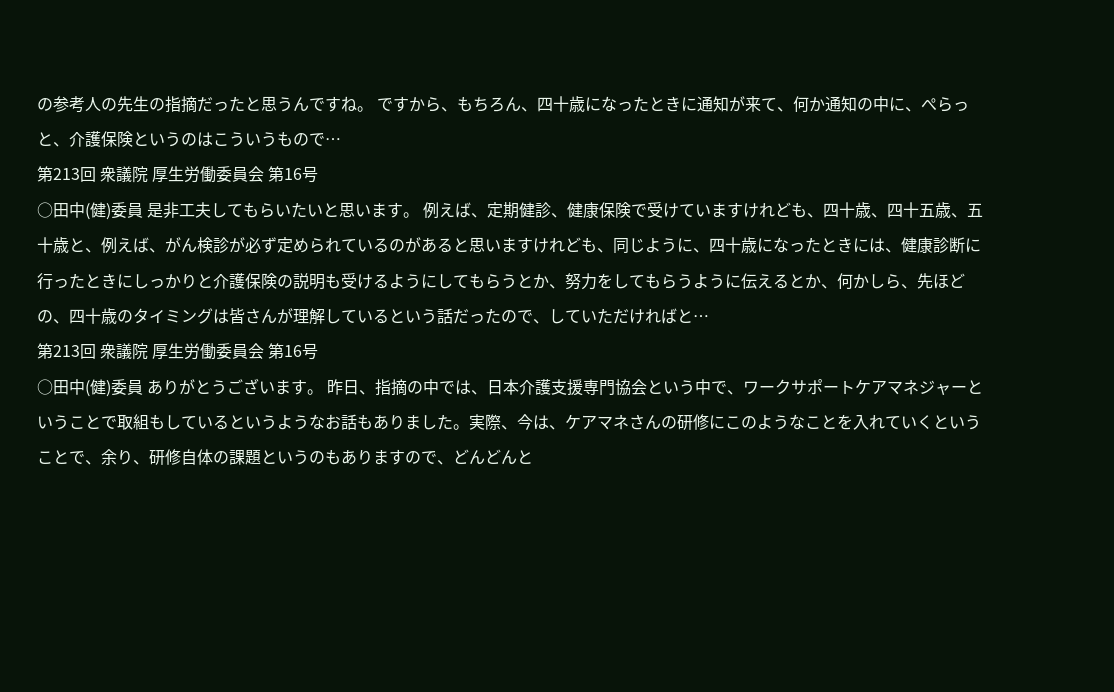の参考人の先生の指摘だったと思うんですね。 ですから、もちろん、四十歳になったときに通知が来て、何か通知の中に、ぺらっと、介護保険というのはこういうもので…
第213回 衆議院 厚生労働委員会 第16号
○田中(健)委員 是非工夫してもらいたいと思います。 例えば、定期健診、健康保険で受けていますけれども、四十歳、四十五歳、五十歳と、例えば、がん検診が必ず定められているのがあると思いますけれども、同じように、四十歳になったときには、健康診断に行ったときにしっかりと介護保険の説明も受けるようにしてもらうとか、努力をしてもらうように伝えるとか、何かしら、先ほどの、四十歳のタイミングは皆さんが理解しているという話だったので、していただければと…
第213回 衆議院 厚生労働委員会 第16号
○田中(健)委員 ありがとうございます。 昨日、指摘の中では、日本介護支援専門協会という中で、ワークサポートケアマネジャーということで取組もしているというようなお話もありました。実際、今は、ケアマネさんの研修にこのようなことを入れていくということで、余り、研修自体の課題というのもありますので、どんどんと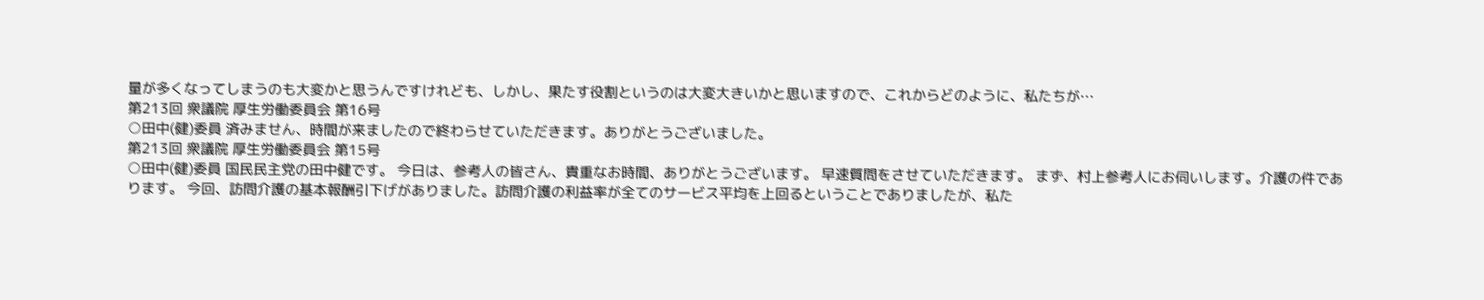量が多くなってしまうのも大変かと思うんですけれども、しかし、果たす役割というのは大変大きいかと思いますので、これからどのように、私たちが…
第213回 衆議院 厚生労働委員会 第16号
○田中(健)委員 済みません、時間が来ましたので終わらせていただきます。ありがとうございました。
第213回 衆議院 厚生労働委員会 第15号
○田中(健)委員 国民民主党の田中健です。 今日は、参考人の皆さん、貴重なお時間、ありがとうございます。 早速質問をさせていただきます。 まず、村上参考人にお伺いします。介護の件であります。 今回、訪問介護の基本報酬引下げがありました。訪問介護の利益率が全てのサービス平均を上回るということでありましたが、私た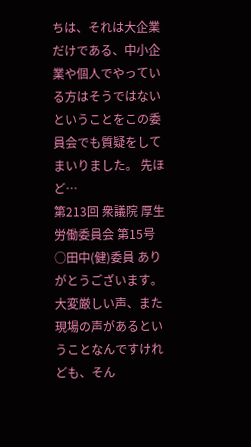ちは、それは大企業だけである、中小企業や個人でやっている方はそうではないということをこの委員会でも質疑をしてまいりました。 先ほど…
第213回 衆議院 厚生労働委員会 第15号
○田中(健)委員 ありがとうございます。 大変厳しい声、また現場の声があるということなんですけれども、そん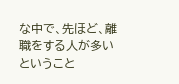な中で、先ほど、離職をする人が多いということ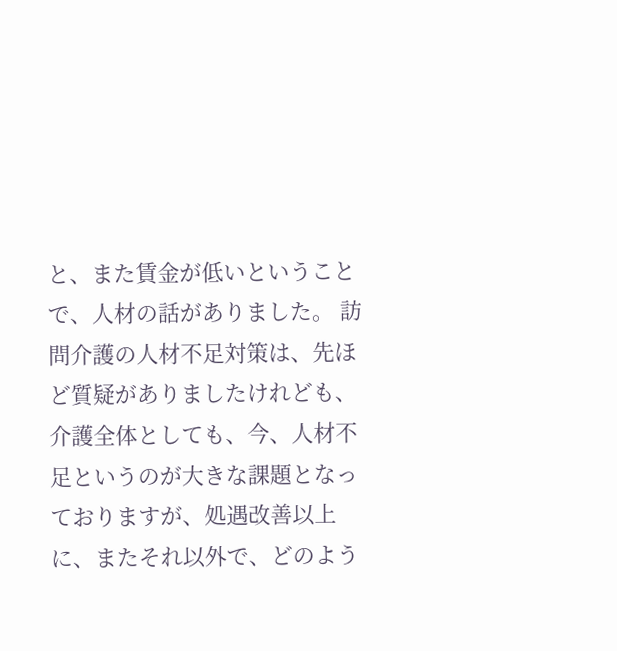と、また賃金が低いということで、人材の話がありました。 訪問介護の人材不足対策は、先ほど質疑がありましたけれども、介護全体としても、今、人材不足というのが大きな課題となっておりますが、処遇改善以上に、またそれ以外で、どのよう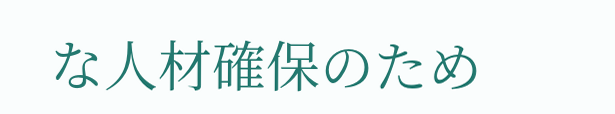な人材確保のため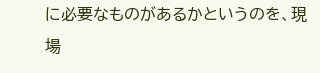に必要なものがあるかというのを、現場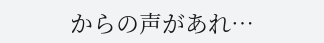からの声があれ…